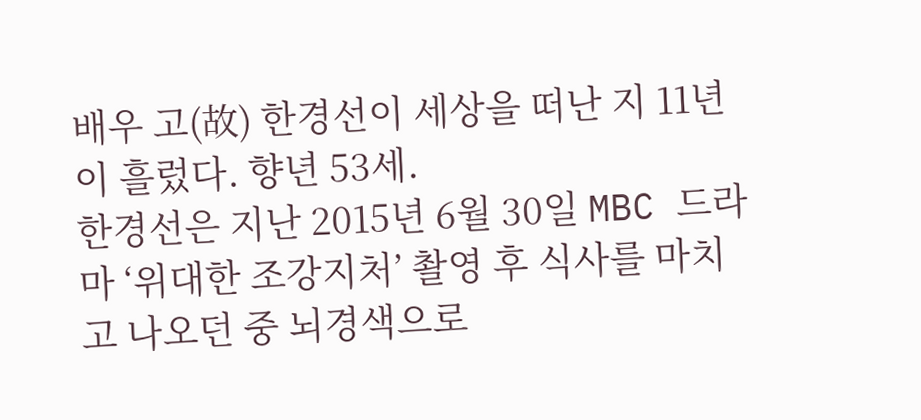배우 고(故) 한경선이 세상을 떠난 지 11년이 흘렀다. 향년 53세.
한경선은 지난 2015년 6월 30일 MBC 드라마 ‘위대한 조강지처’ 촬영 후 식사를 마치고 나오던 중 뇌경색으로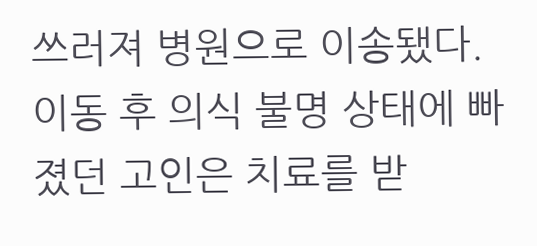쓰러져 병원으로 이송됐다.
이동 후 의식 불명 상태에 빠졌던 고인은 치료를 받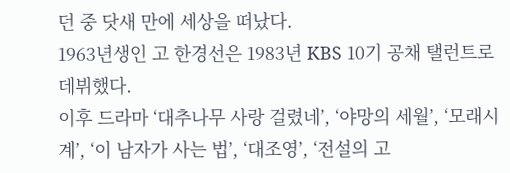던 중 닷새 만에 세상을 떠났다.
1963년생인 고 한경선은 1983년 KBS 10기 공채 탤런트로 데뷔했다.
이후 드라마 ‘대추나무 사랑 걸렸네’, ‘야망의 세월’, ‘모래시계’, ‘이 남자가 사는 법’, ‘대조영’, ‘전설의 고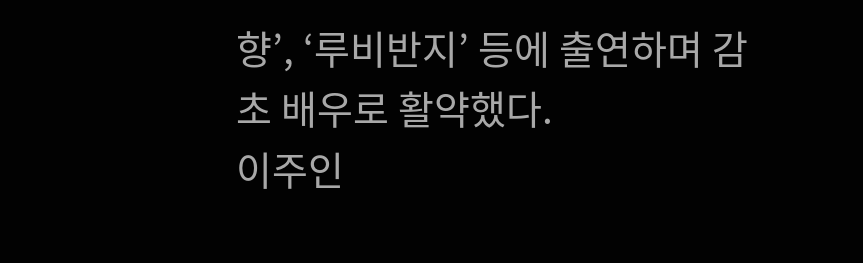향’, ‘루비반지’ 등에 출연하며 감초 배우로 활약했다.
이주인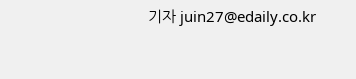기자 juin27@edaily.co.kr